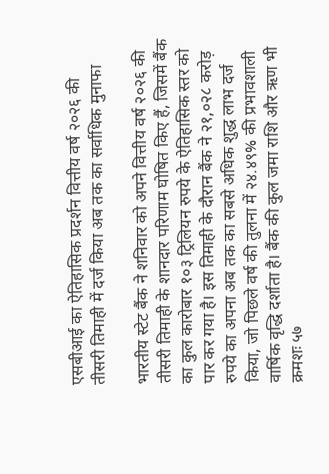एसबीआई का ऐतिहासिक प्रदर्शन वित्तीय वर्ष २०२६ की तीसरी तिमाही में दर्ज किया अब तक का सर्वाधिक मुनाफा

भारतीय स्टेट बैंक ने शनिवार को अपने वित्तीय वर्ष २०२६ की तीसरी तिमाही के शानदार परिणाम घोषित किए हैं, जिसमें बैंक का कुल कारोबार १०३ ट्रिलियन रुपये के ऐतिहासिक स्तर को पार कर गया है। इस तिमाही के दौरान बैंक ने २१,०२८ करोड़ रुपये का अपना अब तक का सबसे अधिक शुद्ध लाभ दर्ज किया, जो पिछले वर्ष की तुलना में २४.४९% की प्रभावशाली वार्षिक वृद्धि दर्शाता है। बैंक की कुल जमा राशि और ऋण भी क्रमशः ५७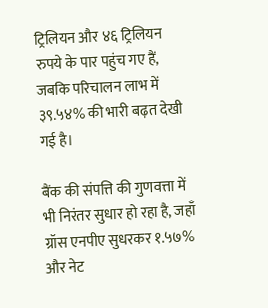ट्रिलियन और ४६ ट्रिलियन रुपये के पार पहुंच गए हैं, जबकि परिचालन लाभ में ३९.५४% की भारी बढ़त देखी गई है।

बैंक की संपत्ति की गुणवत्ता में भी निरंतर सुधार हो रहा है, जहाँ ग्रॉस एनपीए सुधरकर १.५७% और नेट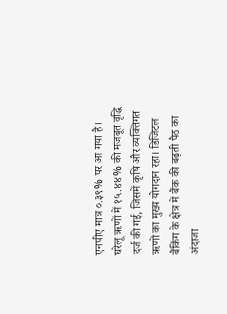एनपीए मात्र ०.३९% पर आ गया है। घरेलू ऋणों में १५.४४% की मजबूत वृद्धि दर्ज की गई, जिसमें कृषि और व्यक्तिगत ऋणों का मुख्य योगदान रहा। डिजिटल बैंकिंग के क्षेत्र में बैंक की बढ़ती पैठ का अंदाजा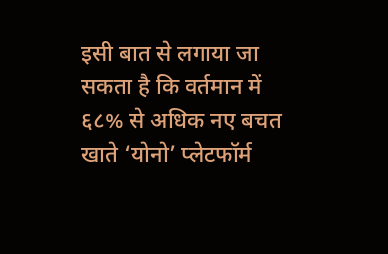इसी बात से लगाया जा सकता है कि वर्तमान में ६८% से अधिक नए बचत खाते ‘योनो’ प्लेटफॉर्म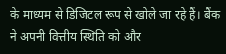के माध्यम से डिजिटल रूप से खोले जा रहे हैं। बैंक ने अपनी वित्तीय स्थिति को और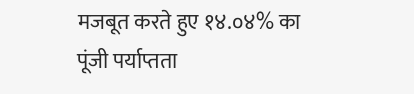मजबूत करते हुए १४.०४% का पूंजी पर्याप्तता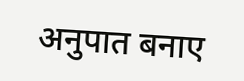अनुपात बनाए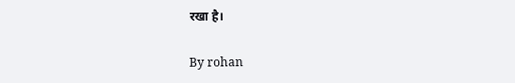रखा है।

By rohan